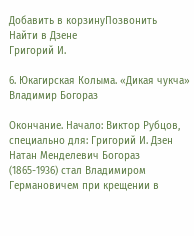Добавить в корзинуПозвонить
Найти в Дзене
Григорий И.

6. Юкагирская Колыма. «Дикая чукча» Владимир Богораз

Окончание. Начало: Виктор Рубцов, специально для: Григорий И. Дзен Натан Менделевич Богораз (1865-1936) стал Владимиром Германовичем при крещении в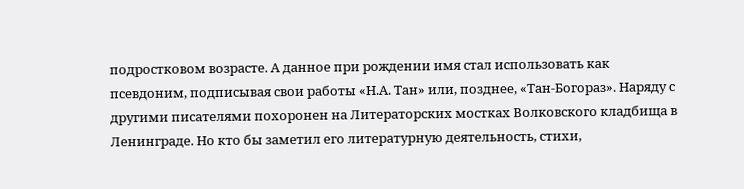подростковом возрасте. А данное при рождении имя стал использовать как псевдоним, подписывая свои работы «Н.А. Тан» или, позднее, «Тан-Богораз». Наряду с другими писателями похоронен на Литераторских мостках Волковского кладбища в Ленинграде. Но кто бы заметил его литературную деятельность, стихи,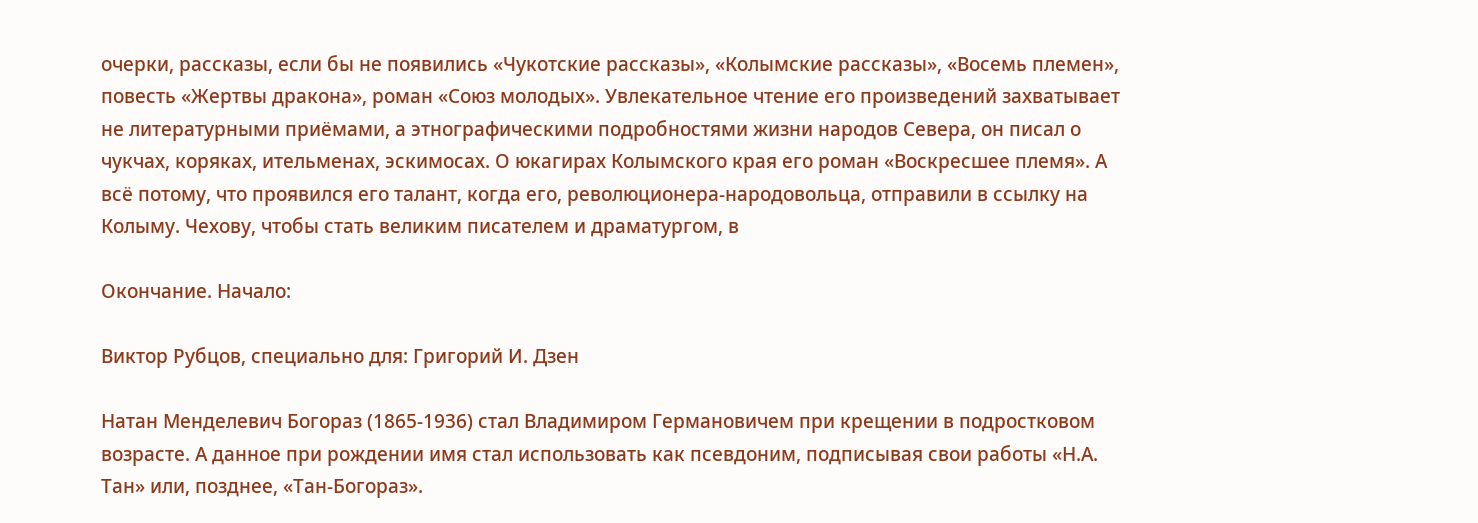очерки, рассказы, если бы не появились «Чукотские рассказы», «Колымские рассказы», «Восемь племен», повесть «Жертвы дракона», роман «Союз молодых». Увлекательное чтение его произведений захватывает не литературными приёмами, а этнографическими подробностями жизни народов Севера, он писал о чукчах, коряках, ительменах, эскимосах. О юкагирах Колымского края его роман «Воскресшее племя». А всё потому, что проявился его талант, когда его, революционера-народовольца, отправили в ссылку на Колыму. Чехову, чтобы стать великим писателем и драматургом, в

Окончание. Начало:

Виктор Рубцов, специально для: Григорий И. Дзен

Натан Менделевич Богораз (1865-1936) стал Владимиром Германовичем при крещении в подростковом возрасте. А данное при рождении имя стал использовать как псевдоним, подписывая свои работы «Н.А. Тан» или, позднее, «Тан-Богораз».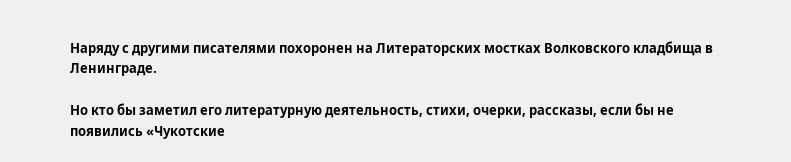Наряду с другими писателями похоронен на Литераторских мостках Волковского кладбища в Ленинграде.

Но кто бы заметил его литературную деятельность, стихи, очерки, рассказы, если бы не появились «Чукотские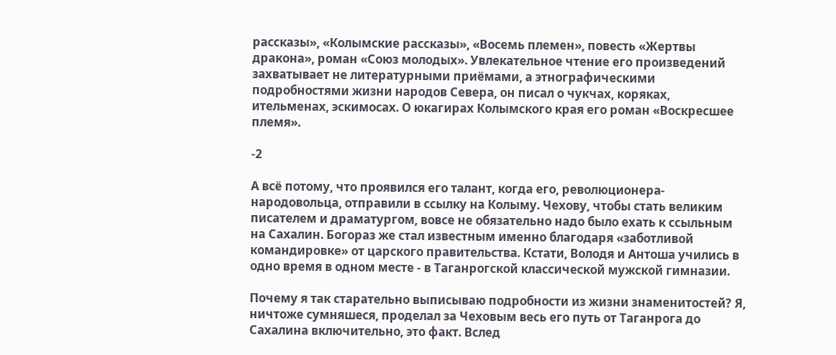рассказы», «Колымские рассказы», «Восемь племен», повесть «Жертвы дракона», роман «Союз молодых». Увлекательное чтение его произведений захватывает не литературными приёмами, а этнографическими подробностями жизни народов Севера, он писал о чукчах, коряках, ительменах, эскимосах. О юкагирах Колымского края его роман «Воскресшее племя».

-2

А всё потому, что проявился его талант, когда его, революционера-народовольца, отправили в ссылку на Колыму. Чехову, чтобы стать великим писателем и драматургом, вовсе не обязательно надо было ехать к ссыльным на Сахалин. Богораз же стал известным именно благодаря «заботливой командировке» от царского правительства. Кстати, Володя и Антоша учились в одно время в одном месте - в Таганрогской классической мужской гимназии.

Почему я так старательно выписываю подробности из жизни знаменитостей? Я, ничтоже сумняшеся, проделал за Чеховым весь его путь от Таганрога до Сахалина включительно, это факт. Вслед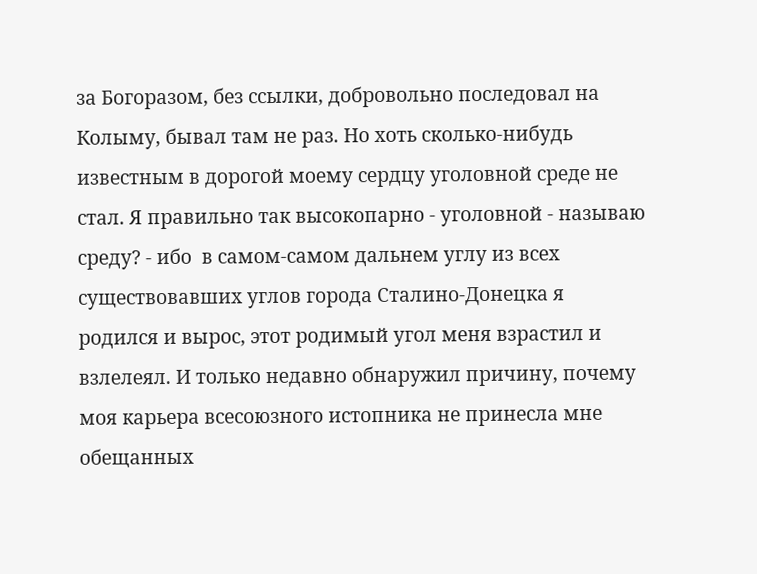за Богоразом, без ссылки, добровольно последовал на Колыму, бывал там не раз. Но хоть сколько-нибудь известным в дорогой моему сердцу уголовной среде не стал. Я правильно так высокопарно - уголовной - называю среду? - ибо  в самом-самом дальнем углу из всех существовавших углов города Сталино-Донецка я родился и вырос, этот родимый угол меня взрастил и взлелеял. И только недавно обнаружил причину, почему моя карьера всесоюзного истопника не принесла мне обещанных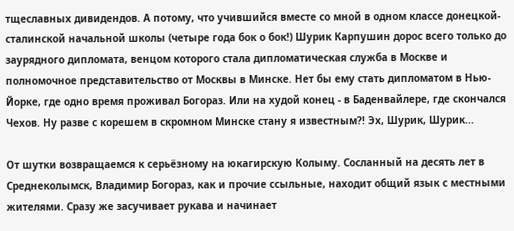тщеславных дивидендов. А потому, что учившийся вместе со мной в одном классе донецкой-сталинской начальной школы (четыре года бок о бок!) Шурик Карпушин дорос всего только до заурядного дипломата, венцом которого стала дипломатическая служба в Москве и полномочное представительство от Москвы в Минске. Нет бы ему стать дипломатом в Нью-Йорке, где одно время проживал Богораз. Или на худой конец - в Баденвайлере, где скончался Чехов. Ну разве с корешем в скромном Минске стану я известным?! Эх, Шурик, Шурик...

От шутки возвращаемся к серьёзному на юкагирскую Колыму. Сосланный на десять лет в Среднеколымск, Владимир Богораз, как и прочие ссыльные, находит общий язык с местными жителями. Сразу же засучивает рукава и начинает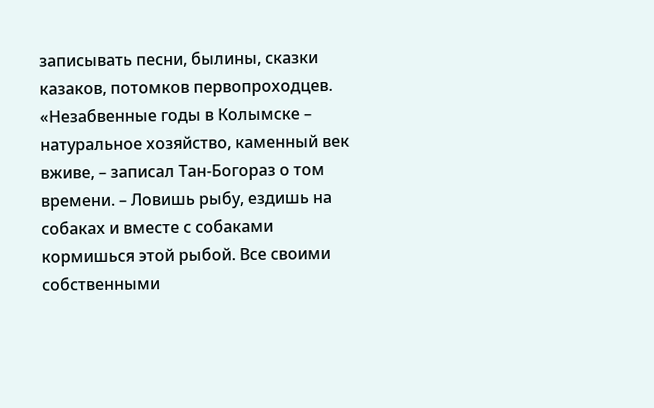записывать песни, былины, сказки казаков, потомков первопроходцев. «Незабвенные годы в Колымске – натуральное хозяйство, каменный век вживе, – записал Тан-Богораз о том времени. – Ловишь рыбу, ездишь на собаках и вместе с собаками кормишься этой рыбой. Все своими собственными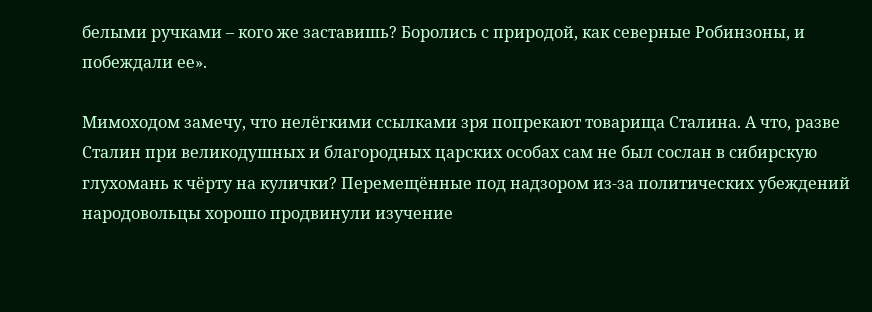белыми ручками – кого же заставишь? Боролись с природой, как северные Робинзоны, и побеждали ее».

Мимоходом замечу, что нелёгкими ссылками зря попрекают товарища Сталина. А что, разве Сталин при великодушных и благородных царских особах сам не был сослан в сибирскую глухомань к чёрту на кулички? Перемещённые под надзором из-за политических убеждений народовольцы хорошо продвинули изучение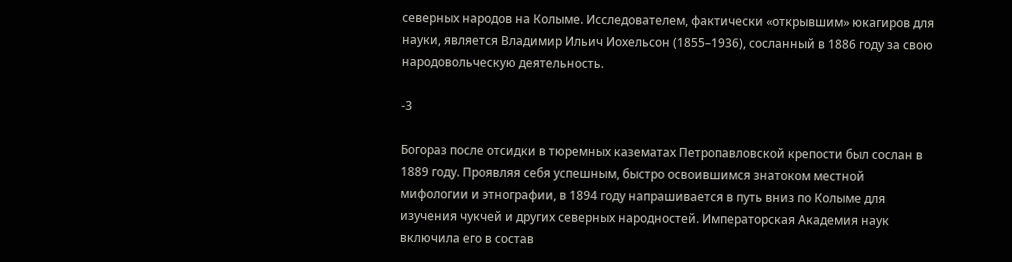северных народов на Колыме. Исследователем, фактически «открывшим» юкагиров для науки, является Владимир Ильич Иохельсон (1855–1936), сосланный в 1886 году за свою народовольческую деятельность.

-3

Богораз после отсидки в тюремных казематах Петропавловской крепости был сослан в 1889 году. Проявляя себя успешным, быстро освоившимся знатоком местной мифологии и этнографии, в 1894 году напрашивается в путь вниз по Колыме для изучения чукчей и других северных народностей. Императорская Академия наук включила его в состав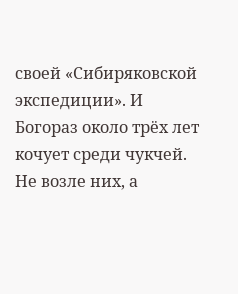своей «Сибиряковской экспедиции». И Богораз около трёх лет кочует среди чукчей. Не возле них, а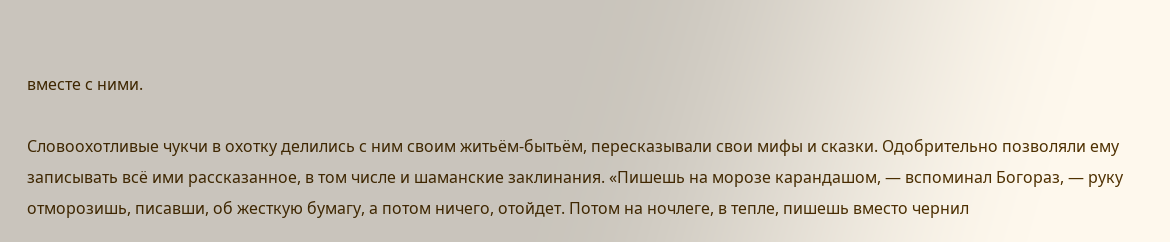вместе с ними.

Словоохотливые чукчи в охотку делились с ним своим житьём-бытьём, пересказывали свои мифы и сказки. Одобрительно позволяли ему записывать всё ими рассказанное, в том числе и шаманские заклинания. «Пишешь на морозе карандашом, — вспоминал Богораз, — руку отморозишь, писавши, об жесткую бумагу, а потом ничего, отойдет. Потом на ночлеге, в тепле, пишешь вместо чернил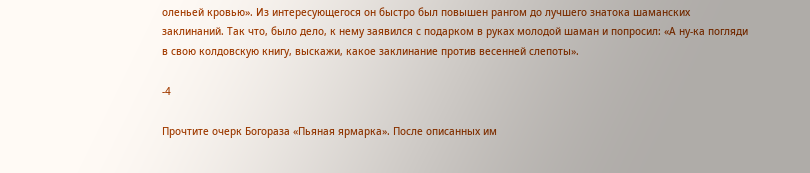оленьей кровью». Из интересующегося он быстро был повышен рангом до лучшего знатока шаманских заклинаний. Так что, было дело, к нему заявился с подарком в руках молодой шаман и попросил: «А ну-ка погляди в свою колдовскую книгу, выскажи, какое заклинание против весенней слепоты».

-4

Прочтите очерк Богораза «Пьяная ярмарка». После описанных им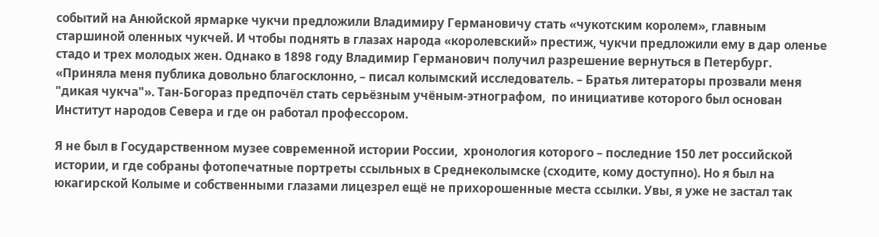событий на Анюйской ярмарке чукчи предложили Владимиру Германовичу стать «чукотским королем», главным старшиной оленных чукчей. И чтобы поднять в глазах народа «королевский» престиж, чукчи предложили ему в дар оленье стадо и трех молодых жен. Однако в 1898 году Владимир Германович получил разрешение вернуться в Петербург. «Приняла меня публика довольно благосклонно, – писал колымский исследователь. – Братья литераторы прозвали меня "дикая чукча"». Тан-Богораз предпочёл стать серьёзным учёным-этнографом,  по инициативе которого был основан Институт народов Севера и где он работал профессором.

Я не был в Государственном музее современной истории России,  хронология которого – последние 150 лет российской истории, и где собраны фотопечатные портреты ссыльных в Среднеколымске (сходите, кому доступно). Но я был на юкагирской Колыме и собственными глазами лицезрел ещё не прихорошенные места ссылки. Увы, я уже не застал так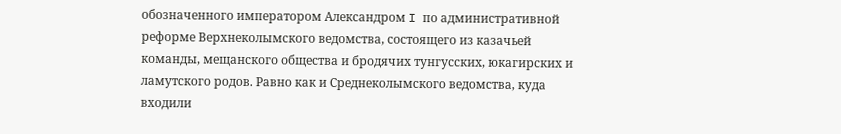обозначенного императором Александром I по административной реформе Верхнеколымского ведомства, состоящего из казачьей команды, мещанского общества и бродячих тунгусских, юкагирских и ламутского родов. Равно как и Среднеколымского ведомства, куда входили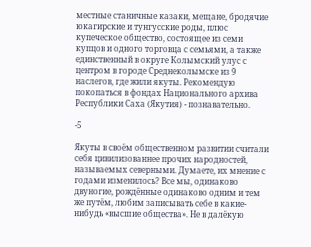местные станичные казаки, мещане, бродячие юкагирские и тунгусские роды, плюс купеческое общество, состоящее из семи купцов и одного торговца с семьями, а также единственный в округе Колымский улус с центром в городе Среднеколымске из 9 наслегов, где жили якуты. Рекомендую покопаться в фондах Национального архива Республики Саха (Якутия) - познавательно.

-5

Якуты в своём общественном развитии считали себя цивилизованнее прочих народностей, называемых северными. Думаете, их мнение с годами изменилось? Все мы, одинаково двуногие, рождённые одинаково одним и тем же путём, любим записывать себе в какие-нибудь «высшие общества». Не в далёкую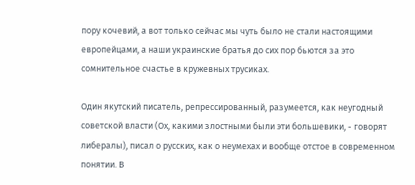пору кочевий, а вот только сейчас мы чуть было не стали настоящими европейцами, а наши украинские братья до сих пор бьются за это сомнительное счастье в кружевных трусиках.

Один якутский писатель, репрессированный, разумеется, как неугодный советской власти (Ох, какими злостными были эти большевики, - говорят либералы), писал о русских, как о неумехах и вообще отстое в современном понятии. В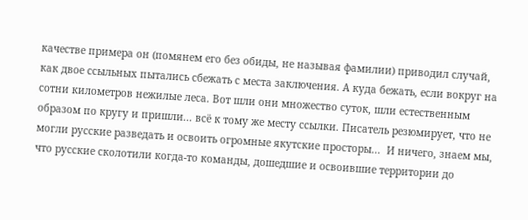качестве примера он (помянем его без обиды, не называя фамилии) приводил случай, как двое ссыльных пытались сбежать с места заключения. А куда бежать, если вокруг на сотни километров нежилые леса. Вот шли они множество суток, шли естественным образом по кругу и пришли... всё к тому же месту ссылки. Писатель резюмирует, что не могли русские разведать и освоить огромные якутские просторы...  И ничего, знаем мы, что русские сколотили когда-то команды, дошедшие и освоившие территории до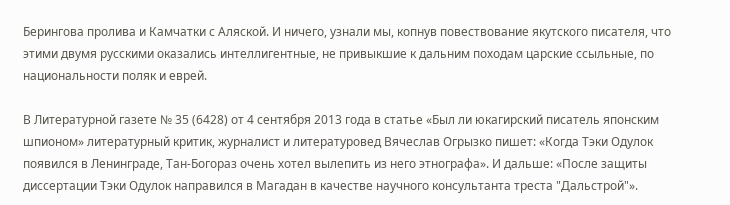Берингова пролива и Камчатки с Аляской. И ничего, узнали мы, копнув повествование якутского писателя, что этими двумя русскими оказались интеллигентные, не привыкшие к дальним походам царские ссыльные, по национальности поляк и еврей.

В Литературной газете № 35 (6428) от 4 сентября 2013 года в статье «Был ли юкагирский писатель японским шпионом» литературный критик, журналист и литературовед Вячеслав Огрызко пишет: «Когда Тэки Одулок появился в Ленинграде, Тан-Богораз очень хотел вылепить из него этнографа». И дальше: «После защиты диссертации Тэки Одулок направился в Магадан в качестве научного консультанта треста "Дальстрой"».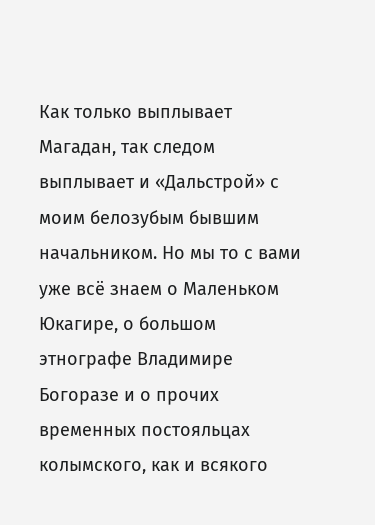Как только выплывает Магадан, так следом выплывает и «Дальстрой» с моим белозубым бывшим начальником. Но мы то с вами уже всё знаем о Маленьком Юкагире, о большом этнографе Владимире Богоразе и о прочих временных постояльцах колымского, как и всякого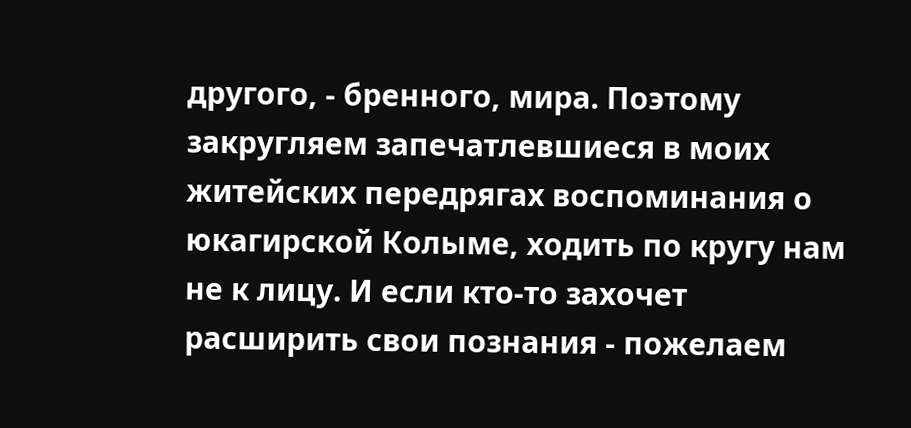другого, - бренного, мира. Поэтому закругляем запечатлевшиеся в моих житейских передрягах воспоминания о юкагирской Колыме, ходить по кругу нам не к лицу. И если кто-то захочет расширить свои познания - пожелаем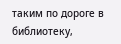таким по дороге в библиотеку,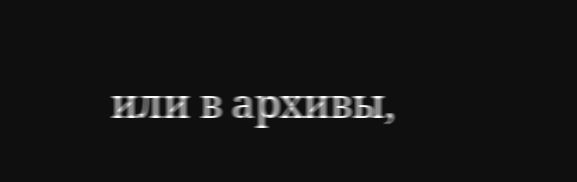или в архивы,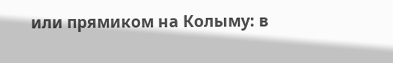или прямиком на Колыму: в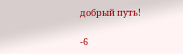добрый путь!

-6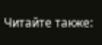Читайте также: